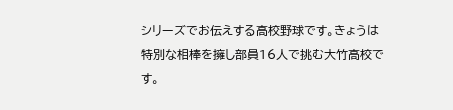シリーズでお伝えする高校野球です。きょうは特別な相棒を擁し部員16人で挑む大竹高校です。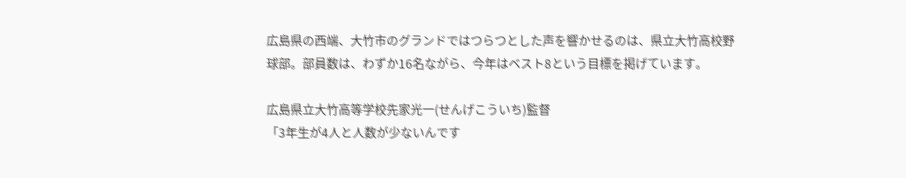広島県の西端、大竹市のグランドではつらつとした声を響かせるのは、県立大竹高校野球部。部員数は、わずか16名ながら、今年はベスト8という目標を掲げています。

広島県立大竹高等学校先家光一(せんげこういち)監督
「3年生が4人と人数が少ないんです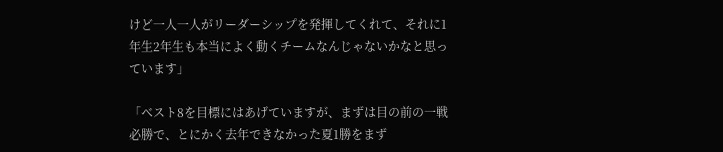けど一人一人がリーダーシップを発揮してくれて、それに1年生2年生も本当によく動くチームなんじゃないかなと思っています」

「ベスト8を目標にはあげていますが、まずは目の前の一戦必勝で、とにかく去年できなかった夏1勝をまず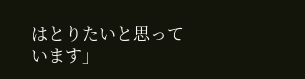はとりたいと思っています」